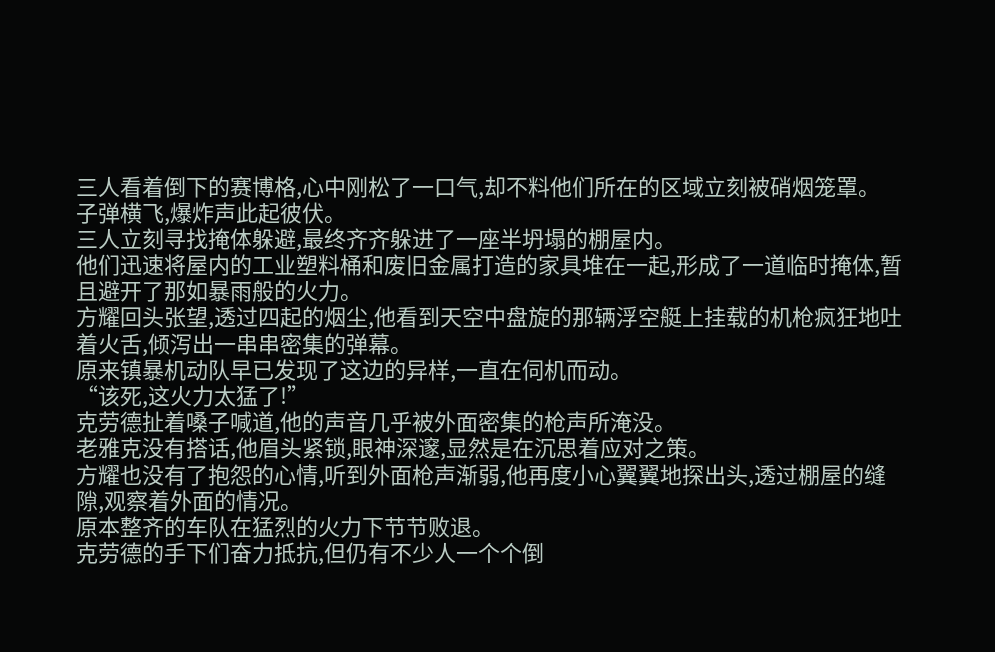三人看着倒下的赛博格,心中刚松了一口气,却不料他们所在的区域立刻被硝烟笼罩。
子弹横飞,爆炸声此起彼伏。
三人立刻寻找掩体躲避,最终齐齐躲进了一座半坍塌的棚屋内。
他们迅速将屋内的工业塑料桶和废旧金属打造的家具堆在一起,形成了一道临时掩体,暂且避开了那如暴雨般的火力。
方耀回头张望,透过四起的烟尘,他看到天空中盘旋的那辆浮空艇上挂载的机枪疯狂地吐着火舌,倾泻出一串串密集的弹幕。
原来镇暴机动队早已发现了这边的异样,一直在伺机而动。
“该死,这火力太猛了!”
克劳德扯着嗓子喊道,他的声音几乎被外面密集的枪声所淹没。
老雅克没有搭话,他眉头紧锁,眼神深邃,显然是在沉思着应对之策。
方耀也没有了抱怨的心情,听到外面枪声渐弱,他再度小心翼翼地探出头,透过棚屋的缝隙,观察着外面的情况。
原本整齐的车队在猛烈的火力下节节败退。
克劳德的手下们奋力抵抗,但仍有不少人一个个倒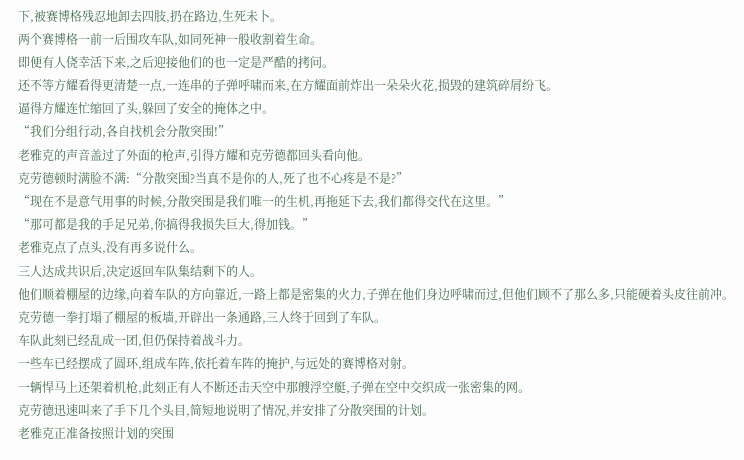下,被赛博格残忍地卸去四肢,扔在路边,生死未卜。
两个赛博格一前一后围攻车队,如同死神一般收割着生命。
即便有人侥幸活下来,之后迎接他们的也一定是严酷的拷问。
还不等方耀看得更清楚一点,一连串的子弹呼啸而来,在方耀面前炸出一朵朵火花,损毁的建筑碎屑纷飞。
逼得方耀连忙缩回了头,躲回了安全的掩体之中。
“我们分组行动,各自找机会分散突围!”
老雅克的声音盖过了外面的枪声,引得方耀和克劳德都回头看向他。
克劳德顿时满脸不满:“分散突围?当真不是你的人,死了也不心疼是不是?”
“现在不是意气用事的时候,分散突围是我们唯一的生机,再拖延下去,我们都得交代在这里。”
“那可都是我的手足兄弟,你搞得我损失巨大,得加钱。”
老雅克点了点头,没有再多说什么。
三人达成共识后,决定返回车队集结剩下的人。
他们顺着棚屋的边缘,向着车队的方向靠近,一路上都是密集的火力,子弹在他们身边呼啸而过,但他们顾不了那么多,只能硬着头皮往前冲。
克劳德一拳打塌了棚屋的板墙,开辟出一条通路,三人终于回到了车队。
车队此刻已经乱成一团,但仍保持着战斗力。
一些车已经摆成了圆环,组成车阵,依托着车阵的掩护,与远处的赛博格对射。
一辆悍马上还架着机枪,此刻正有人不断还击天空中那艘浮空艇,子弹在空中交织成一张密集的网。
克劳德迅速叫来了手下几个头目,简短地说明了情况,并安排了分散突围的计划。
老雅克正准备按照计划的突围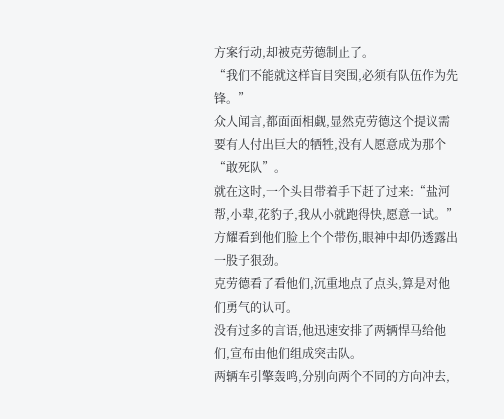方案行动,却被克劳德制止了。
“我们不能就这样盲目突围,必须有队伍作为先锋。”
众人闻言,都面面相觑,显然克劳德这个提议需要有人付出巨大的牺牲,没有人愿意成为那个“敢死队”。
就在这时,一个头目带着手下赶了过来:“盐河帮,小辈,花豹子,我从小就跑得快,愿意一试。”
方耀看到他们脸上个个带伤,眼神中却仍透露出一股子狠劲。
克劳德看了看他们,沉重地点了点头,算是对他们勇气的认可。
没有过多的言语,他迅速安排了两辆悍马给他们,宣布由他们组成突击队。
两辆车引擎轰鸣,分别向两个不同的方向冲去,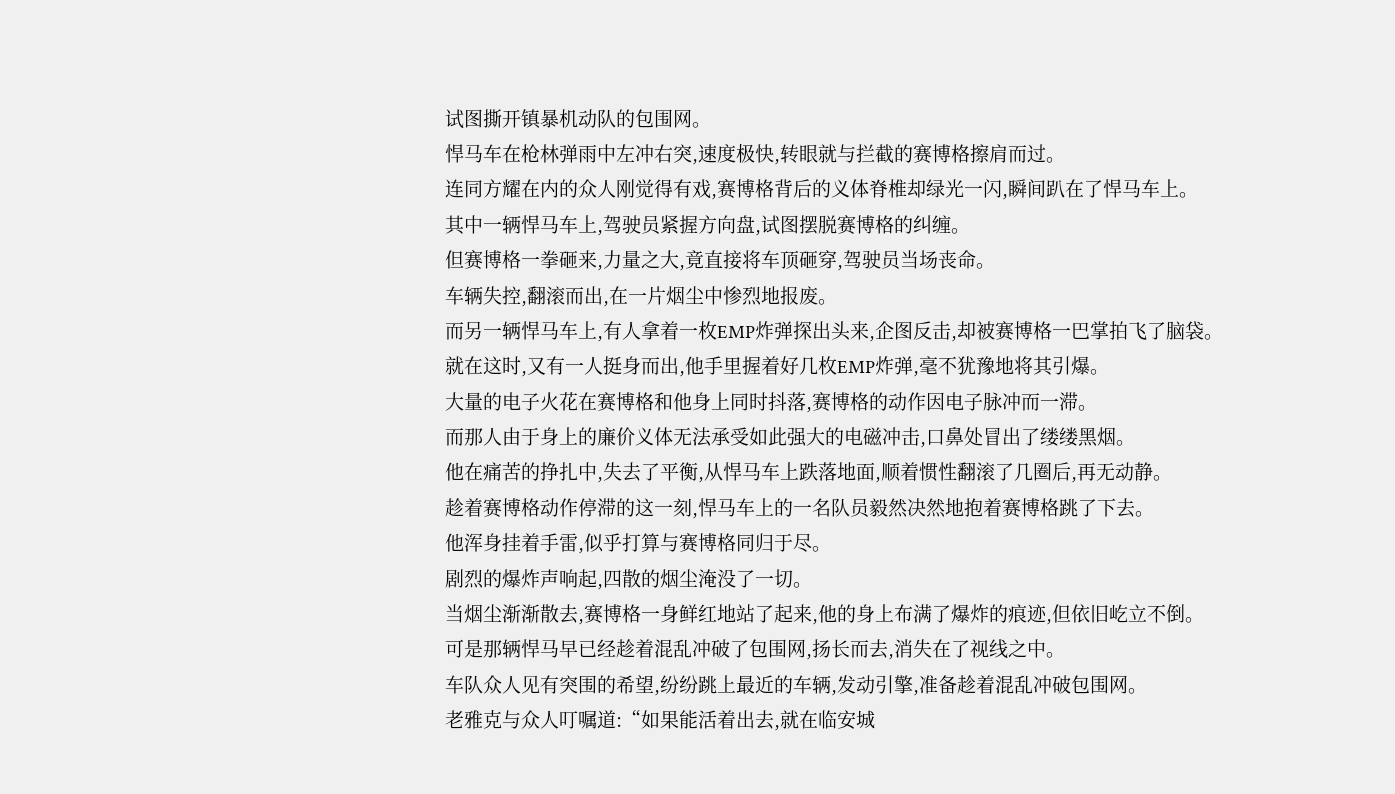试图撕开镇暴机动队的包围网。
悍马车在枪林弹雨中左冲右突,速度极快,转眼就与拦截的赛博格擦肩而过。
连同方耀在内的众人刚觉得有戏,赛博格背后的义体脊椎却绿光一闪,瞬间趴在了悍马车上。
其中一辆悍马车上,驾驶员紧握方向盘,试图摆脱赛博格的纠缠。
但赛博格一拳砸来,力量之大,竟直接将车顶砸穿,驾驶员当场丧命。
车辆失控,翻滚而出,在一片烟尘中惨烈地报废。
而另一辆悍马车上,有人拿着一枚EMP炸弹探出头来,企图反击,却被赛博格一巴掌拍飞了脑袋。
就在这时,又有一人挺身而出,他手里握着好几枚EMP炸弹,毫不犹豫地将其引爆。
大量的电子火花在赛博格和他身上同时抖落,赛博格的动作因电子脉冲而一滞。
而那人由于身上的廉价义体无法承受如此强大的电磁冲击,口鼻处冒出了缕缕黑烟。
他在痛苦的挣扎中,失去了平衡,从悍马车上跌落地面,顺着惯性翻滚了几圈后,再无动静。
趁着赛博格动作停滞的这一刻,悍马车上的一名队员毅然决然地抱着赛博格跳了下去。
他浑身挂着手雷,似乎打算与赛博格同归于尽。
剧烈的爆炸声响起,四散的烟尘淹没了一切。
当烟尘渐渐散去,赛博格一身鲜红地站了起来,他的身上布满了爆炸的痕迹,但依旧屹立不倒。
可是那辆悍马早已经趁着混乱冲破了包围网,扬长而去,消失在了视线之中。
车队众人见有突围的希望,纷纷跳上最近的车辆,发动引擎,准备趁着混乱冲破包围网。
老雅克与众人叮嘱道:“如果能活着出去,就在临安城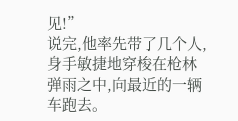见!”
说完,他率先带了几个人,身手敏捷地穿梭在枪林弹雨之中,向最近的一辆车跑去。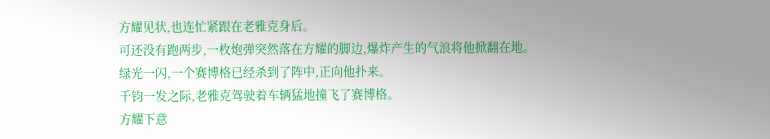方耀见状,也连忙紧跟在老雅克身后。
可还没有跑两步,一枚炮弹突然落在方耀的脚边,爆炸产生的气浪将他掀翻在地。
绿光一闪,一个赛博格已经杀到了阵中,正向他扑来。
千钧一发之际,老雅克驾驶着车辆猛地撞飞了赛博格。
方耀下意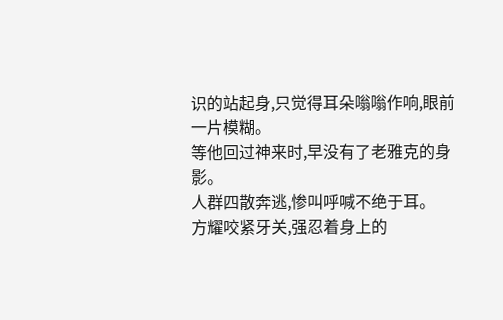识的站起身,只觉得耳朵嗡嗡作响,眼前一片模糊。
等他回过神来时,早没有了老雅克的身影。
人群四散奔逃,惨叫呼喊不绝于耳。
方耀咬紧牙关,强忍着身上的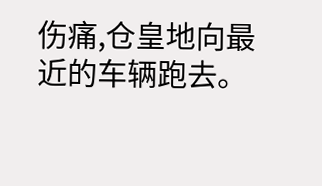伤痛,仓皇地向最近的车辆跑去。